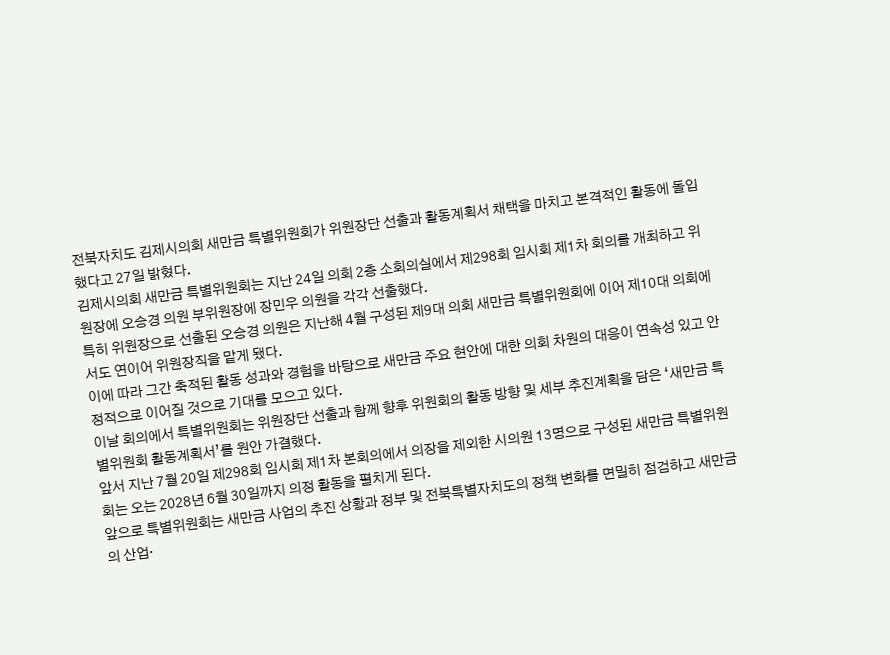전북자치도 김제시의회 새만금 특별위원회가 위원장단 선출과 활동계획서 채택을 마치고 본격적인 활동에 돌입했다고 27일 밝혔다.
김제시의회 새만금 특별위원회는 지난 24일 의회 2층 소회의실에서 제298회 임시회 제1차 회의를 개최하고 위원장에 오승경 의원 부위원장에 장민우 의원을 각각 선출했다.
특히 위원장으로 선출된 오승경 의원은 지난해 4월 구성된 제9대 의회 새만금 특별위원회에 이어 제10대 의회에서도 연이어 위원장직을 맡게 됐다.
이에 따라 그간 축적된 활동 성과와 경험을 바탕으로 새만금 주요 현안에 대한 의회 차원의 대응이 연속성 있고 안정적으로 이어질 것으로 기대를 모으고 있다.
이날 회의에서 특별위원회는 위원장단 선출과 함께 향후 위원회의 활동 방향 및 세부 추진계획을 담은 ‘새만금 특별위원회 활동계획서’를 원안 가결했다.
앞서 지난 7월 20일 제298회 임시회 제1차 본회의에서 의장을 제외한 시의원 13명으로 구성된 새만금 특별위원회는 오는 2028년 6월 30일까지 의정 활동을 펼치게 된다.
앞으로 특별위원회는 새만금 사업의 추진 상황과 정부 및 전북특별자치도의 정책 변화를 면밀히 점검하고 새만금의 산업·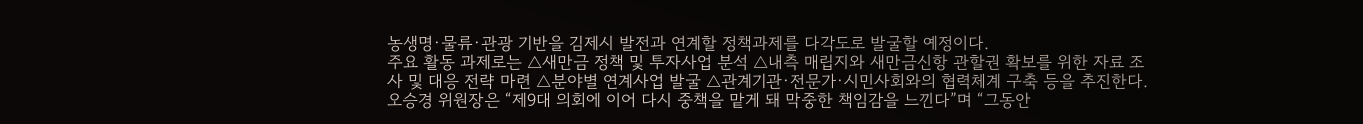농생명·물류·관광 기반을 김제시 발전과 연계할 정책과제를 다각도로 발굴할 예정이다.
주요 활동 과제로는 △새만금 정책 및 투자사업 분석 △내측 매립지와 새만금신항 관할권 확보를 위한 자료 조사 및 대응 전략 마련 △분야별 연계사업 발굴 △관계기관·전문가·시민사회와의 협력체계 구축 등을 추진한다.
오승경 위원장은 “제9대 의회에 이어 다시 중책을 맡게 돼 막중한 책임감을 느낀다”며 “그동안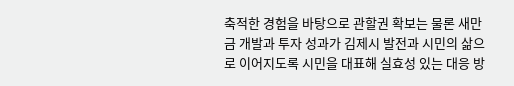축적한 경험을 바탕으로 관할권 확보는 물론 새만금 개발과 투자 성과가 김제시 발전과 시민의 삶으로 이어지도록 시민을 대표해 실효성 있는 대응 방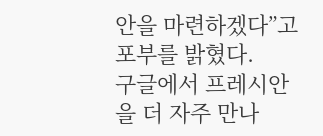안을 마련하겠다”고 포부를 밝혔다.
구글에서 프레시안을 더 자주 만나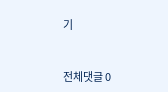기



전체댓글 0